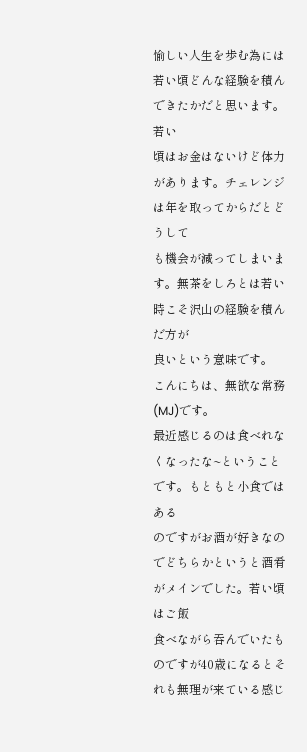愉しい人生を歩む為には若い頃どんな経験を積んできたかだと思います。若い
頃はお金はないけど体力があります。チェレンジは年を取ってからだとどうして
も機会が減ってしまいます。無茶をしろとは若い時こそ沢山の経験を積んだ方が
良いという意味です。
こんにちは、無欲な常務(MJ)です。
最近感じるのは食べれなくなったな~ということです。もともと小食ではある
のですがお酒が好きなのでどちらかというと酒肴がメインでした。若い頃はご飯
食べながら吞んでいたものですが40歳になるとそれも無理が来ている感じ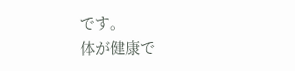です。
体が健康で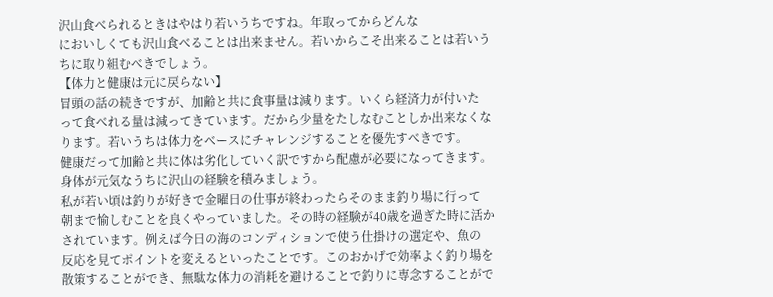沢山食べられるときはやはり若いうちですね。年取ってからどんな
においしくても沢山食べることは出来ません。若いからこそ出来ることは若いう
ちに取り組むべきでしょう。
【体力と健康は元に戻らない】
冒頭の話の続きですが、加齢と共に食事量は減ります。いくら経済力が付いた
って食べれる量は減ってきています。だから少量をたしなむことしか出来なくな
ります。若いうちは体力をベースにチャレンジすることを優先すべきです。
健康だって加齢と共に体は劣化していく訳ですから配慮が必要になってきます。
身体が元気なうちに沢山の経験を積みましょう。
私が若い頃は釣りが好きで金曜日の仕事が終わったらそのまま釣り場に行って
朝まで愉しむことを良くやっていました。その時の経験が40歳を過ぎた時に活か
されています。例えば今日の海のコンディションで使う仕掛けの選定や、魚の
反応を見てポイントを変えるといったことです。このおかげで効率よく釣り場を
散策することができ、無駄な体力の消耗を避けることで釣りに専念することがで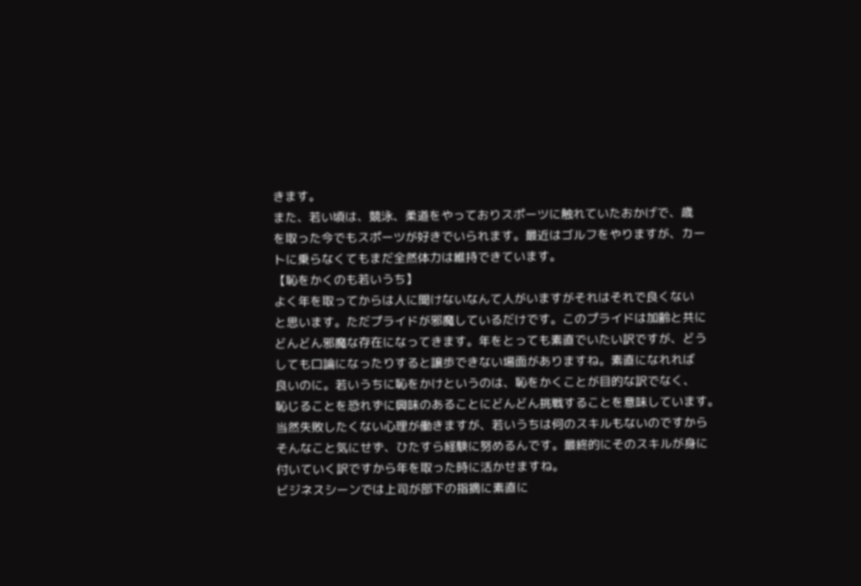きます。
また、若い頃は、競泳、柔道をやっておりスポーツに触れていたおかげで、歳
を取った今でもスポーツが好きでいられます。最近はゴルフをやりますが、カー
トに乗らなくてもまだ全然体力は維持できています。
【恥をかくのも若いうち】
よく年を取ってからは人に聞けないなんて人がいますがそれはそれで良くない
と思います。ただプライドが邪魔しているだけです。このプライドは加齢と共に
どんどん邪魔な存在になってきます。年をとっても素直でいたい訳ですが、どう
しても口論になったりすると譲歩できない場面がありますね。素直になれれば
良いのに。若いうちに恥をかけというのは、恥をかくことが目的な訳でなく、
恥じることを恐れずに興味のあることにどんどん挑戦することを意味しています。
当然失敗したくない心理が働きますが、若いうちは何のスキルもないのですから
そんなこと気にせず、ひたすら経験に努めるんです。最終的にそのスキルが身に
付いていく訳ですから年を取った時に活かせますね。
ビジネスシーンでは上司が部下の指摘に素直に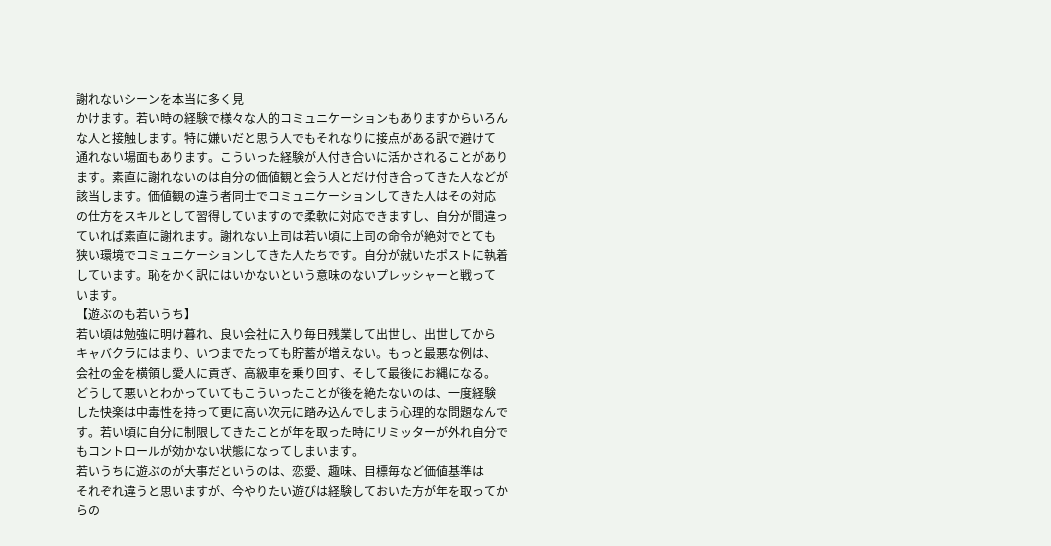謝れないシーンを本当に多く見
かけます。若い時の経験で様々な人的コミュニケーションもありますからいろん
な人と接触します。特に嫌いだと思う人でもそれなりに接点がある訳で避けて
通れない場面もあります。こういった経験が人付き合いに活かされることがあり
ます。素直に謝れないのは自分の価値観と会う人とだけ付き合ってきた人などが
該当します。価値観の違う者同士でコミュニケーションしてきた人はその対応
の仕方をスキルとして習得していますので柔軟に対応できますし、自分が間違っ
ていれば素直に謝れます。謝れない上司は若い頃に上司の命令が絶対でとても
狭い環境でコミュニケーションしてきた人たちです。自分が就いたポストに執着
しています。恥をかく訳にはいかないという意味のないプレッシャーと戦って
います。
【遊ぶのも若いうち】
若い頃は勉強に明け暮れ、良い会社に入り毎日残業して出世し、出世してから
キャバクラにはまり、いつまでたっても貯蓄が増えない。もっと最悪な例は、
会社の金を横領し愛人に貢ぎ、高級車を乗り回す、そして最後にお縄になる。
どうして悪いとわかっていてもこういったことが後を絶たないのは、一度経験
した快楽は中毒性を持って更に高い次元に踏み込んでしまう心理的な問題なんで
す。若い頃に自分に制限してきたことが年を取った時にリミッターが外れ自分で
もコントロールが効かない状態になってしまいます。
若いうちに遊ぶのが大事だというのは、恋愛、趣味、目標毎など価値基準は
それぞれ違うと思いますが、今やりたい遊びは経験しておいた方が年を取ってか
らの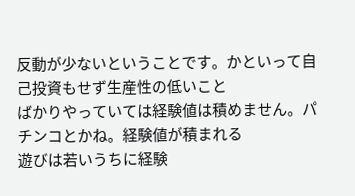反動が少ないということです。かといって自己投資もせず生産性の低いこと
ばかりやっていては経験値は積めません。パチンコとかね。経験値が積まれる
遊びは若いうちに経験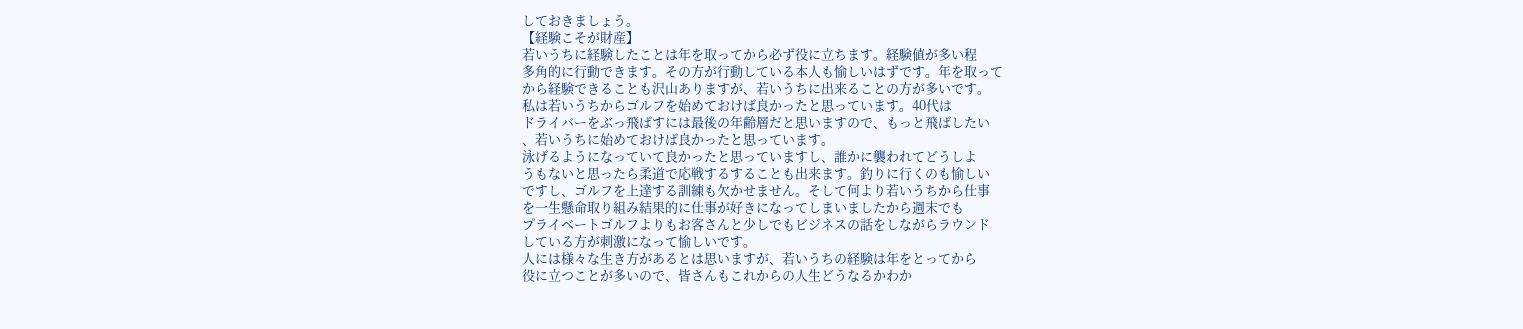しておきましょう。
【経験こそが財産】
若いうちに経験したことは年を取ってから必ず役に立ちます。経験値が多い程
多角的に行動できます。その方が行動している本人も愉しいはずです。年を取って
から経験できることも沢山ありますが、若いうちに出来ることの方が多いです。
私は若いうちからゴルフを始めておけば良かったと思っています。40代は
ドライバーをぶっ飛ばすには最後の年齢層だと思いますので、もっと飛ばしたい
、若いうちに始めておけば良かったと思っています。
泳げるようになっていて良かったと思っていますし、誰かに襲われてどうしよ
うもないと思ったら柔道で応戦するすることも出来ます。釣りに行くのも愉しい
ですし、ゴルフを上達する訓練も欠かせません。そして何より若いうちから仕事
を一生懸命取り組み結果的に仕事が好きになってしまいましたから週末でも
プライベートゴルフよりもお客さんと少しでもビジネスの話をしながらラウンド
している方が刺激になって愉しいです。
人には様々な生き方があるとは思いますが、若いうちの経験は年をとってから
役に立つことが多いので、皆さんもこれからの人生どうなるかわか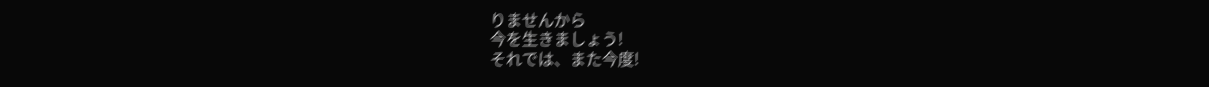りませんから
今を生きましょう!
それでは、また今度!